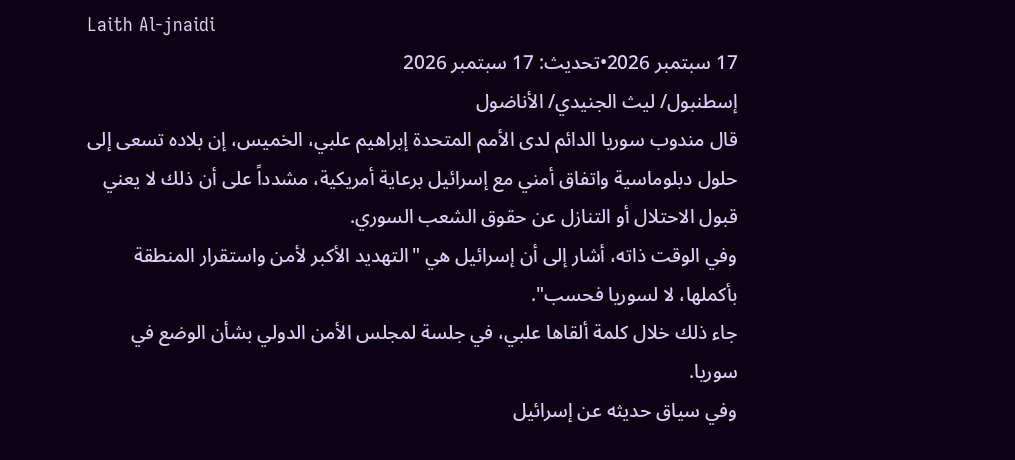Laith Al-jnaidi
17 سبتمبر 2026•تحديث: 17 سبتمبر 2026
إسطنبول/ ليث الجنيدي/ الأناضول
قال مندوب سوريا الدائم لدى الأمم المتحدة إبراهيم علبي، الخميس، إن بلاده تسعى إلى حلول دبلوماسية واتفاق أمني مع إسرائيل برعاية أمريكية، مشدداً على أن ذلك لا يعني قبول الاحتلال أو التنازل عن حقوق الشعب السوري.
وفي الوقت ذاته، أشار إلى أن إسرائيل هي "التهديد الأكبر لأمن واستقرار المنطقة بأكملها، لا لسوريا فحسب".
جاء ذلك خلال كلمة ألقاها علبي، في جلسة لمجلس الأمن الدولي بشأن الوضع في سوريا.
وفي سياق حديثه عن إسرائيل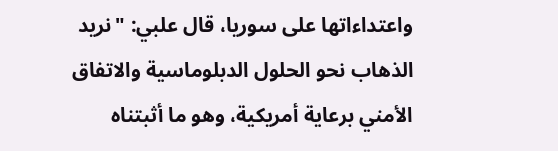واعتداءاتها على سوريا، قال علبي: "نريد الذهاب نحو الحلول الدبلوماسية والاتفاق الأمني برعاية أمريكية، وهو ما أثبتناه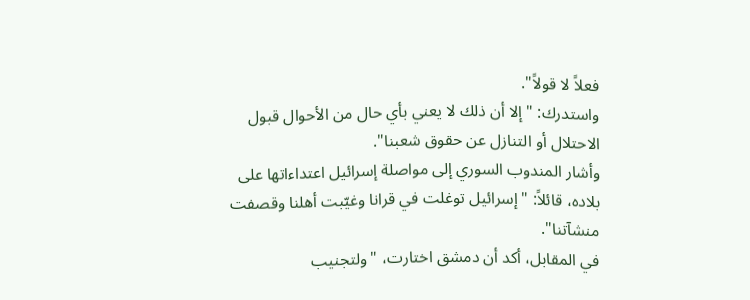فعلاً لا قولاً".
واستدرك: "إلا أن ذلك لا يعني بأي حال من الأحوال قبول الاحتلال أو التنازل عن حقوق شعبنا".
وأشار المندوب السوري إلى مواصلة إسرائيل اعتداءاتها على بلاده، قائلاً: "إسرائيل توغلت في قرانا وغيّبت أهلنا وقصفت منشآتنا".
في المقابل، أكد أن دمشق اختارت، "ولتجنيب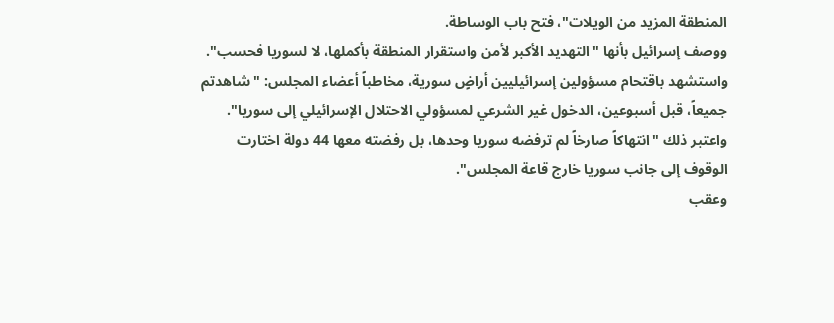المنطقة المزيد من الويلات"، فتح باب الوساطة.
ووصف إسرائيل بأنها "التهديد الأكبر لأمن واستقرار المنطقة بأكملها، لا لسوريا فحسب".
واستشهد باقتحام مسؤولين إسرائيليين أراضٍ سورية، مخاطباً أعضاء المجلس: "شاهدتم جميعاً، قبل أسبوعين، الدخول غير الشرعي لمسؤولي الاحتلال الإسرائيلي إلى سوريا".
واعتبر ذلك "انتهاكاً صارخاً لم ترفضه سوريا وحدها، بل رفضته معها 44 دولة اختارت الوقوف إلى جانب سوريا خارج قاعة المجلس".
وعقب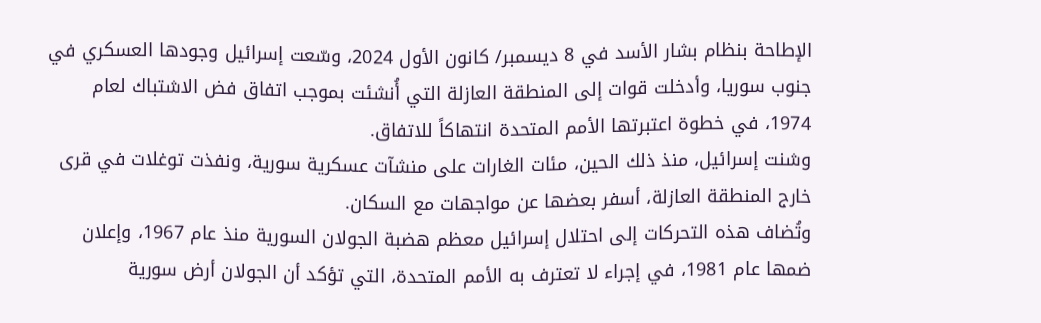الإطاحة بنظام بشار الأسد في 8 ديسمبر/ كانون الأول 2024، وسّعت إسرائيل وجودها العسكري في جنوب سوريا، وأدخلت قوات إلى المنطقة العازلة التي أُنشئت بموجب اتفاق فض الاشتباك لعام 1974، في خطوة اعتبرتها الأمم المتحدة انتهاكاً للاتفاق.
وشنت إسرائيل، منذ ذلك الحين، مئات الغارات على منشآت عسكرية سورية، ونفذت توغلات في قرى خارج المنطقة العازلة، أسفر بعضها عن مواجهات مع السكان.
وتُضاف هذه التحركات إلى احتلال إسرائيل معظم هضبة الجولان السورية منذ عام 1967، وإعلان ضمها عام 1981، في إجراء لا تعترف به الأمم المتحدة، التي تؤكد أن الجولان أرض سورية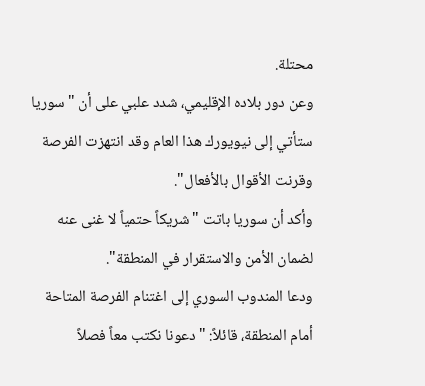محتلة.
وعن دور بلاده الإقليمي، شدد علبي على أن "سوريا ستأتي إلى نيويورك هذا العام وقد انتهزت الفرصة وقرنت الأقوال بالأفعال".
وأكد أن سوريا باتت "شريكاً حتمياً لا غنى عنه لضمان الأمن والاستقرار في المنطقة".
ودعا المندوب السوري إلى اغتنام الفرصة المتاحة أمام المنطقة، قائلاً: "دعونا نكتب معاً فصلاً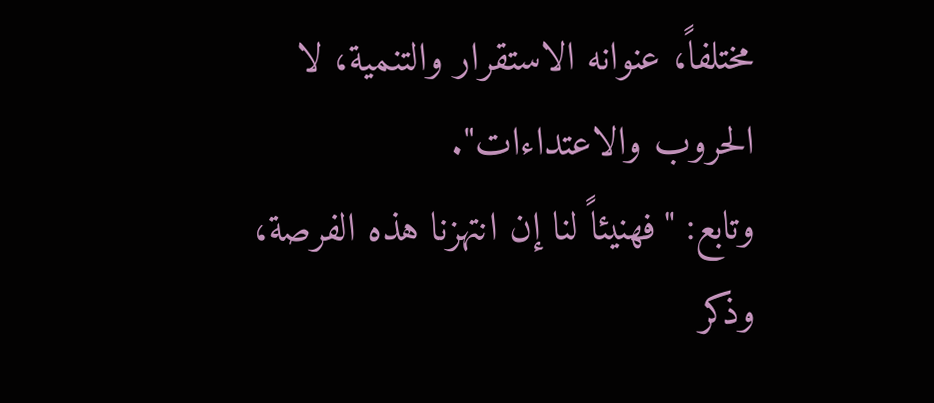مختلفاً، عنوانه الاستقرار والتنمية، لا الحروب والاعتداءات".
وتابع: "فهنيئاً لنا إن انتهزنا هذه الفرصة، وذكر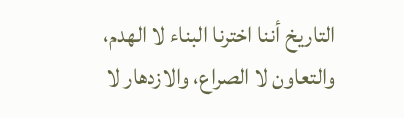التاريخ أننا اخترنا البناء لا الهدم، والتعاون لا الصراع، والازدهار لا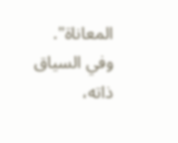المعاناة".
وفي السياق ذاته،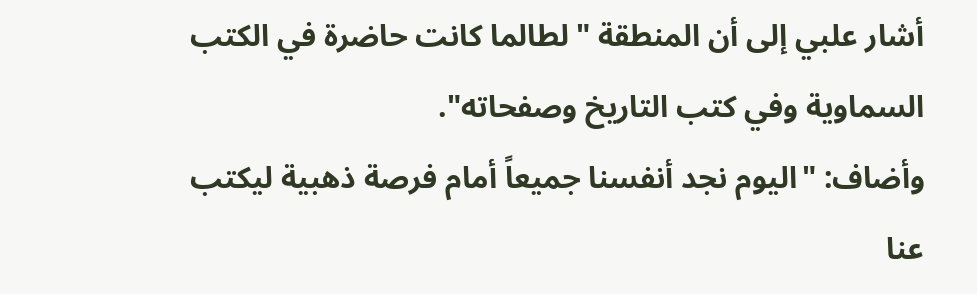أشار علبي إلى أن المنطقة "لطالما كانت حاضرة في الكتب السماوية وفي كتب التاريخ وصفحاته".
وأضاف: "اليوم نجد أنفسنا جميعاً أمام فرصة ذهبية ليكتب عنا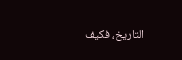التاريخ، فكيف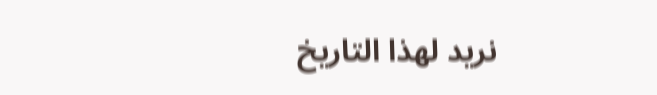نريد لهذا التاريخ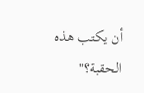أن يكتب هذه الحقبة؟"